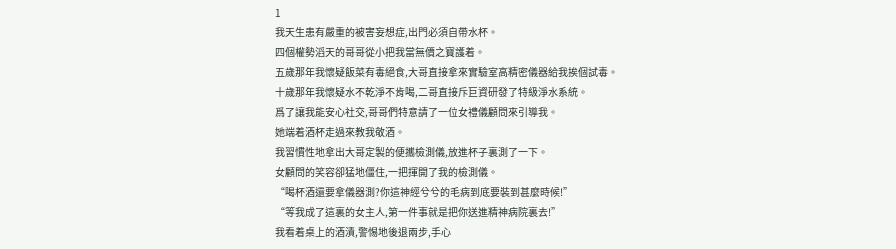1
我天生患有嚴重的被害妄想症,出門必須自帶水杯。
四個權勢滔天的哥哥從小把我當無價之寶護着。
五歲那年我懷疑飯菜有毒絕食,大哥直接拿來實驗室高精密儀器給我挨個試毒。
十歲那年我懷疑水不乾淨不肯喝,二哥直接斥巨資研發了特級淨水系統。
爲了讓我能安心社交,哥哥們特意請了一位女禮儀顧問來引導我。
她端着酒杯走過來教我敬酒。
我習慣性地拿出大哥定製的便攜檢測儀,放進杯子裏測了一下。
女顧問的笑容卻猛地僵住,一把揮開了我的檢測儀。
“喝杯酒還要拿儀器測?你這神經兮兮的毛病到底要裝到甚麼時候!”
“等我成了這裏的女主人,第一件事就是把你送進精神病院裏去!”
我看着桌上的酒漬,警惕地後退兩步,手心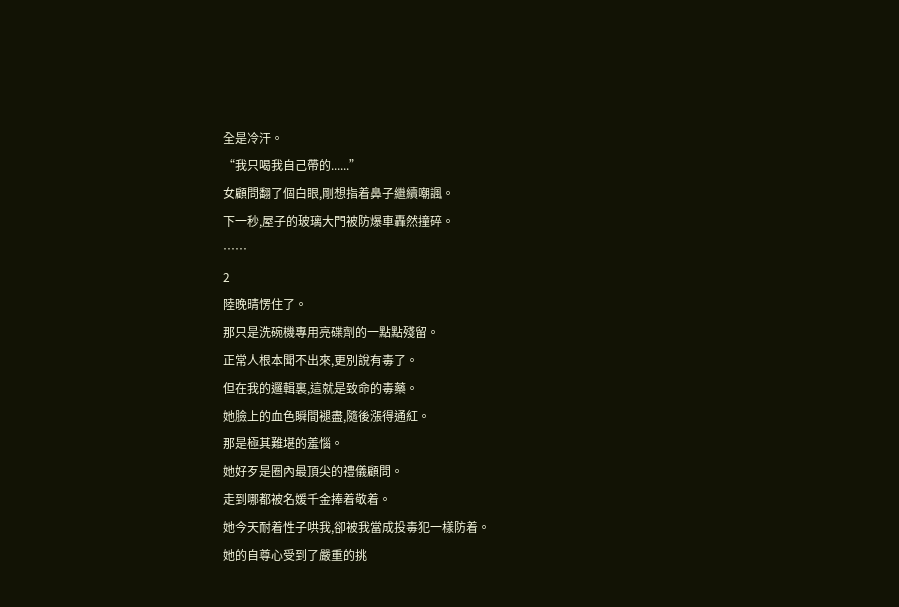全是冷汗。
“我只喝我自己帶的......”
女顧問翻了個白眼,剛想指着鼻子繼續嘲諷。
下一秒,屋子的玻璃大門被防爆車轟然撞碎。
……
2
陸晚晴愣住了。
那只是洗碗機專用亮碟劑的一點點殘留。
正常人根本聞不出來,更別說有毒了。
但在我的邏輯裏,這就是致命的毒藥。
她臉上的血色瞬間褪盡,隨後漲得通紅。
那是極其難堪的羞惱。
她好歹是圈內最頂尖的禮儀顧問。
走到哪都被名媛千金捧着敬着。
她今天耐着性子哄我,卻被我當成投毒犯一樣防着。
她的自尊心受到了嚴重的挑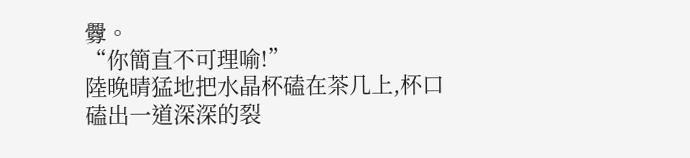釁。
“你簡直不可理喻!”
陸晚晴猛地把水晶杯磕在茶几上,杯口磕出一道深深的裂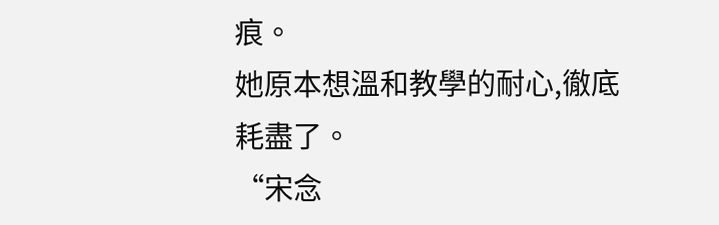痕。
她原本想溫和教學的耐心,徹底耗盡了。
“宋念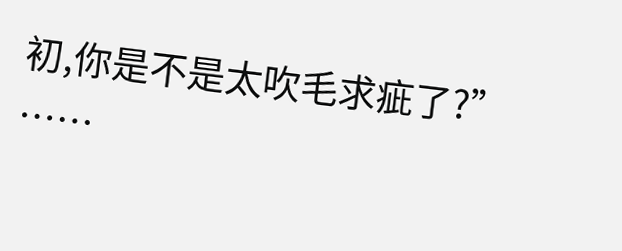初,你是不是太吹毛求疵了?”
……